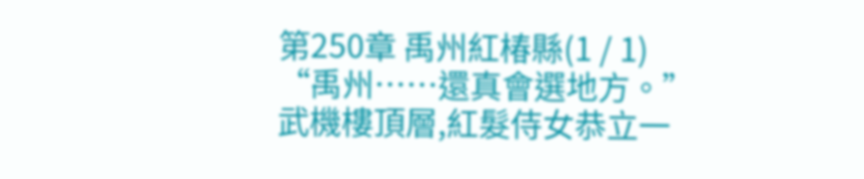第250章 禹州紅椿縣(1 / 1)
“禹州……還真會選地方。”
武機樓頂層,紅髮侍女恭立一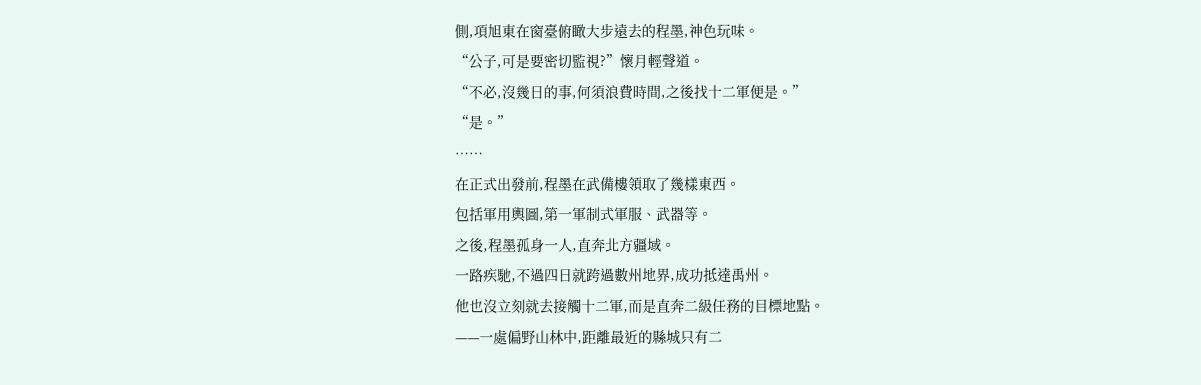側,項旭東在窗臺俯瞰大步遠去的程墨,神色玩味。
“公子,可是要密切監視?”懷月輕聲道。
“不必,沒幾日的事,何須浪費時間,之後找十二軍便是。”
“是。”
……
在正式出發前,程墨在武備樓領取了幾樣東西。
包括軍用輿圖,第一軍制式軍服、武器等。
之後,程墨孤身一人,直奔北方疆域。
一路疾馳,不過四日就跨過數州地界,成功抵達禹州。
他也沒立刻就去接觸十二軍,而是直奔二級任務的目標地點。
——一處偏野山林中,距離最近的縣城只有二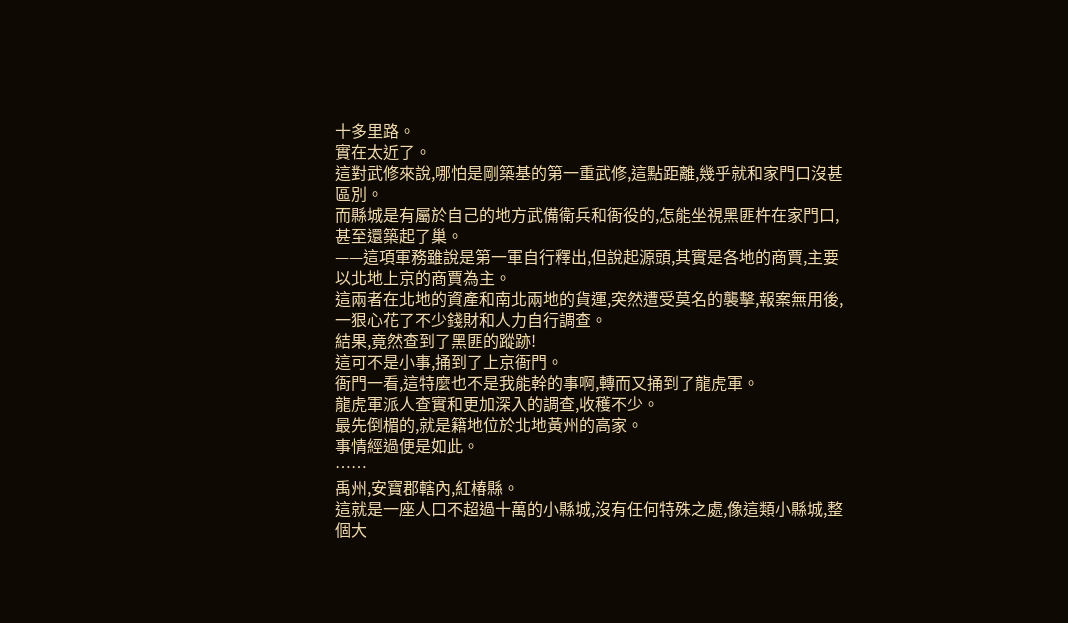十多里路。
實在太近了。
這對武修來說,哪怕是剛築基的第一重武修,這點距離,幾乎就和家門口沒甚區別。
而縣城是有屬於自己的地方武備衛兵和衙役的,怎能坐視黑匪杵在家門口,甚至還築起了巢。
——這項軍務雖說是第一軍自行釋出,但說起源頭,其實是各地的商賈,主要以北地上京的商賈為主。
這兩者在北地的資產和南北兩地的貨運,突然遭受莫名的襲擊,報案無用後,一狠心花了不少錢財和人力自行調查。
結果,竟然查到了黑匪的蹤跡!
這可不是小事,捅到了上京衙門。
衙門一看,這特麼也不是我能幹的事啊,轉而又捅到了龍虎軍。
龍虎軍派人查實和更加深入的調查,收穫不少。
最先倒楣的,就是籍地位於北地黃州的高家。
事情經過便是如此。
……
禹州,安寶郡轄內,紅椿縣。
這就是一座人口不超過十萬的小縣城,沒有任何特殊之處,像這類小縣城,整個大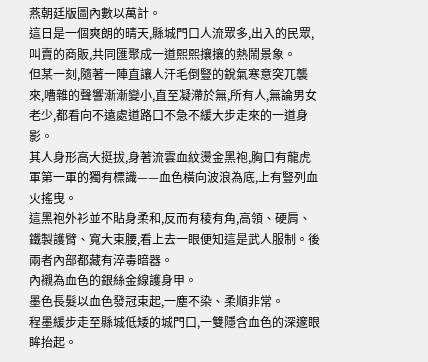燕朝廷版圖內數以萬計。
這日是一個爽朗的晴天,縣城門口人流眾多,出入的民眾,叫賣的商販,共同匯聚成一道熙熙攘攘的熱鬧景象。
但某一刻,隨著一陣直讓人汗毛倒豎的銳氣寒意突兀襲來,嘈雜的聲響漸漸變小,直至凝滯於無,所有人,無論男女老少,都看向不遠處道路口不急不緩大步走來的一道身影。
其人身形高大挺拔,身著流雲血紋燙金黑袍,胸口有龍虎軍第一軍的獨有標識——血色橫向波浪為底,上有豎列血火搖曳。
這黑袍外衫並不貼身柔和,反而有稜有角,高領、硬肩、鐵製護臂、寬大束腰,看上去一眼便知這是武人服制。後兩者內部都藏有淬毒暗器。
內襯為血色的銀絲金線護身甲。
墨色長髮以血色發冠束起,一塵不染、柔順非常。
程墨緩步走至縣城低矮的城門口,一雙隱含血色的深邃眼眸抬起。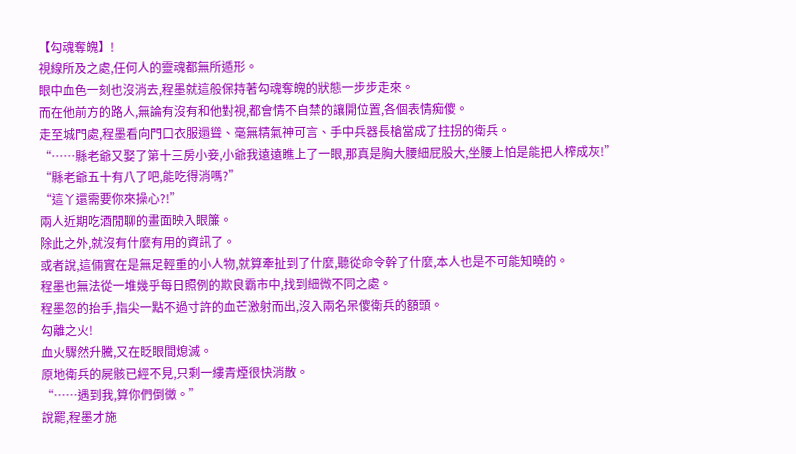【勾魂奪魄】!
視線所及之處,任何人的靈魂都無所遁形。
眼中血色一刻也沒消去,程墨就這般保持著勾魂奪魄的狀態一步步走來。
而在他前方的路人,無論有沒有和他對視,都會情不自禁的讓開位置,各個表情痴傻。
走至城門處,程墨看向門口衣服遢聳、毫無精氣神可言、手中兵器長槍當成了拄拐的衛兵。
“……縣老爺又娶了第十三房小妾,小爺我遠遠瞧上了一眼,那真是胸大腰細屁股大,坐腰上怕是能把人榨成灰!”
“縣老爺五十有八了吧,能吃得消嗎?”
“這丫還需要你來操心?!”
兩人近期吃酒閒聊的畫面映入眼簾。
除此之外,就沒有什麼有用的資訊了。
或者說,這倆實在是無足輕重的小人物,就算牽扯到了什麼,聽從命令幹了什麼,本人也是不可能知曉的。
程墨也無法從一堆幾乎每日照例的欺良霸市中,找到細微不同之處。
程墨忽的抬手,指尖一點不過寸許的血芒激射而出,沒入兩名呆傻衛兵的額頭。
勾離之火!
血火驟然升騰,又在眨眼間熄滅。
原地衛兵的屍骸已經不見,只剩一縷青煙很快消散。
“……遇到我,算你們倒黴。”
說罷,程墨才施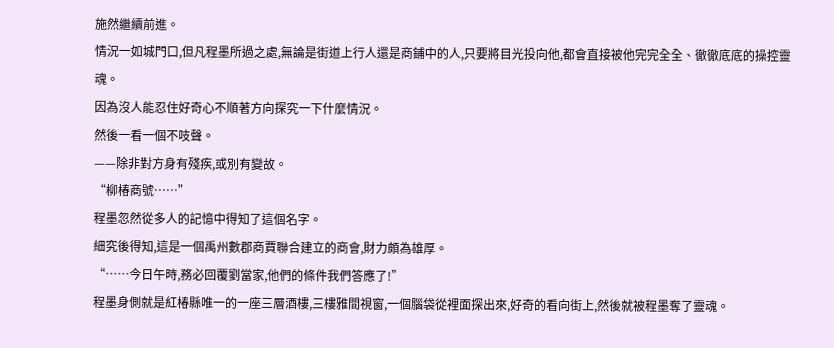施然繼續前進。
情況一如城門口,但凡程墨所過之處,無論是街道上行人還是商鋪中的人,只要將目光投向他,都會直接被他完完全全、徹徹底底的操控靈魂。
因為沒人能忍住好奇心不順著方向探究一下什麼情況。
然後一看一個不吱聲。
——除非對方身有殘疾,或別有變故。
“柳椿商號……”
程墨忽然從多人的記憶中得知了這個名字。
細究後得知,這是一個禹州數郡商賈聯合建立的商會,財力頗為雄厚。
“……今日午時,務必回覆劉當家,他們的條件我們答應了!”
程墨身側就是紅椿縣唯一的一座三層酒樓,三樓雅間視窗,一個腦袋從裡面探出來,好奇的看向街上,然後就被程墨奪了靈魂。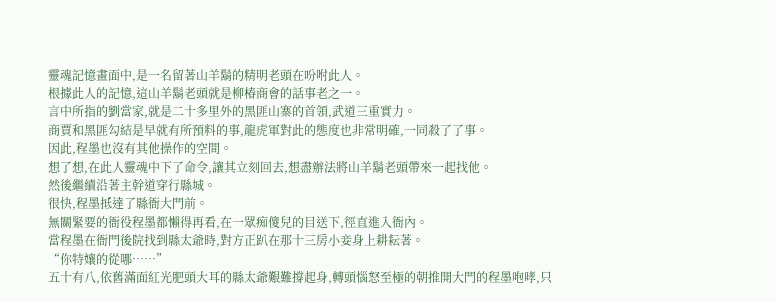靈魂記憶畫面中,是一名留著山羊鬍的精明老頭在吩咐此人。
根據此人的記憶,這山羊鬍老頭就是柳椿商會的話事老之一。
言中所指的劉當家,就是二十多里外的黑匪山寨的首領,武道三重實力。
商賈和黑匪勾結是早就有所預料的事,龍虎軍對此的態度也非常明確,一同殺了了事。
因此,程墨也沒有其他操作的空間。
想了想,在此人靈魂中下了命令,讓其立刻回去,想盡辦法將山羊鬍老頭帶來一起找他。
然後繼續沿著主幹道穿行縣城。
很快,程墨抵達了縣衙大門前。
無關緊要的衙役程墨都懶得再看,在一眾痴傻兒的目送下,徑直進入衙內。
當程墨在衙門後院找到縣太爺時,對方正趴在那十三房小妾身上耕耘著。
“你特孃的從哪……”
五十有八,依舊滿面紅光肥頭大耳的縣太爺艱難撐起身,轉頭惱怒至極的朝推開大門的程墨咆哮,只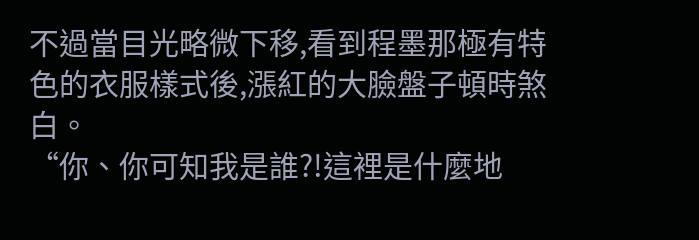不過當目光略微下移,看到程墨那極有特色的衣服樣式後,漲紅的大臉盤子頓時煞白。
“你、你可知我是誰?!這裡是什麼地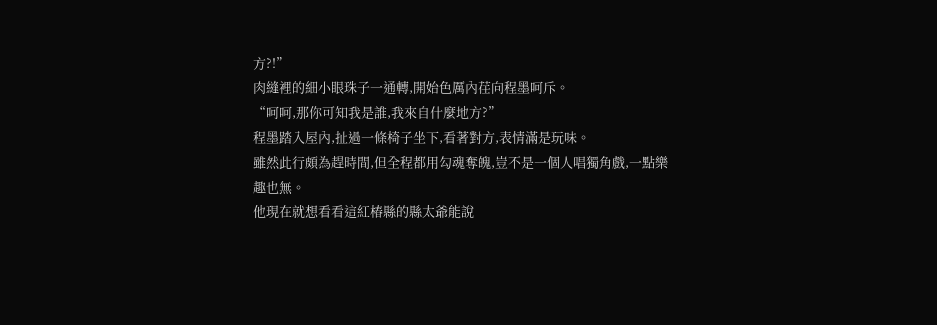方?!”
肉縫裡的細小眼珠子一通轉,開始色厲內荏向程墨呵斥。
“呵呵,那你可知我是誰,我來自什麼地方?”
程墨踏入屋內,扯過一條椅子坐下,看著對方,表情滿是玩味。
雖然此行頗為趕時間,但全程都用勾魂奪魄,豈不是一個人唱獨角戲,一點樂趣也無。
他現在就想看看這紅椿縣的縣太爺能說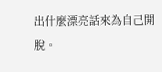出什麼漂亮話來為自己開脫。